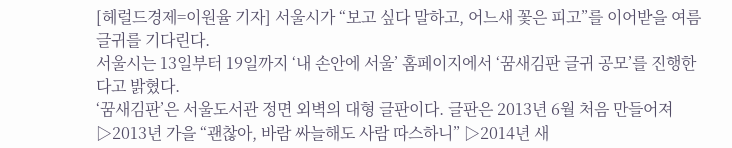[헤럴드경제=이원율 기자] 서울시가 “보고 싶다 말하고, 어느새 꽃은 피고”를 이어받을 여름 글귀를 기다린다.
서울시는 13일부터 19일까지 ‘내 손안에 서울’ 홈페이지에서 ‘꿈새김판 글귀 공모’를 진행한다고 밝혔다.
‘꿈새김판’은 서울도서관 정면 외벽의 대형 글판이다. 글판은 2013년 6월 처음 만들어져 ▷2013년 가을 “괜찮아, 바람 싸늘해도 사람 따스하니” ▷2014년 새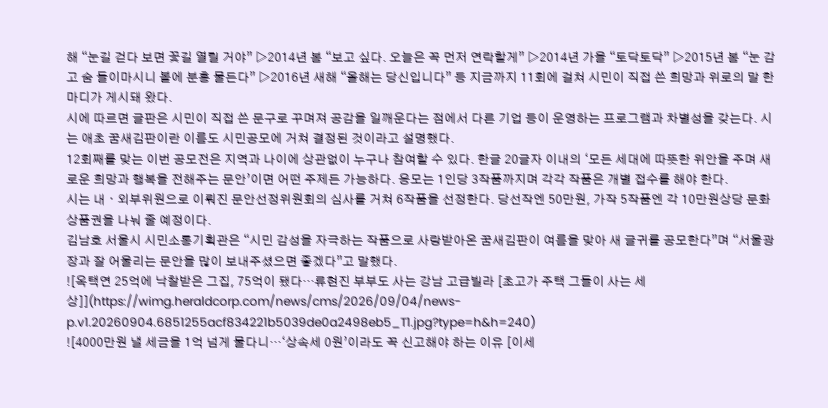해 “눈길 걷다 보면 꽃길 열릴 거야” ▷2014년 봄 “보고 싶다. 오늘은 꼭 먼저 연락할게” ▷2014년 가을 “토닥토닥” ▷2015년 봄 “눈 감고 숨 들이마시니 볼에 분홍 물든다” ▷2016년 새해 “올해는 당신입니다” 등 지금까지 11회에 걸쳐 시민이 직접 쓴 희망과 위로의 말 한마디가 게시돼 왔다.
시에 따르면 글판은 시민이 직접 쓴 문구로 꾸며져 공감을 일깨운다는 점에서 다른 기업 등이 운영하는 프로그램과 차별성을 갖는다. 시는 애초 꿈새김판이란 이름도 시민공모에 거쳐 결정된 것이라고 설명했다.
12회째를 맞는 이번 공모전은 지역과 나이에 상관없이 누구나 참여할 수 있다. 한글 20글자 이내의 ‘모든 세대에 따뜻한 위안을 주며 새로운 희망과 행복을 전해주는 문안’이면 어떤 주제든 가능하다. 응모는 1인당 3작품까지며 각각 작품은 개별 접수를 해야 한다.
시는 내ㆍ외부위원으로 이뤄진 문안선정위원회의 심사를 거쳐 6작품을 선정한다. 당선작엔 50만원, 가작 5작품엔 각 10만원상당 문화상품권을 나눠 줄 예정이다.
김남호 서울시 시민소통기획관은 “시민 감성을 자극하는 작품으로 사랑받아온 꿈새김판이 여름을 맞아 새 글귀를 공모한다”며 “서울광장과 잘 어울리는 문안을 많이 보내주셨으면 좋겠다”고 말했다.
![옥택연 25억에 낙찰받은 그집, 75억이 됐다…류현진 부부도 사는 강남 고급빌라 [초고가 주택 그들이 사는 세상]](https://wimg.heraldcorp.com/news/cms/2026/09/04/news-p.v1.20260904.6851255acf834221b5039de0a2498eb5_T1.jpg?type=h&h=240)
![4000만원 낼 세금을 1억 넘게 물다니…‘상속세 0원’이라도 꼭 신고해야 하는 이유 [이세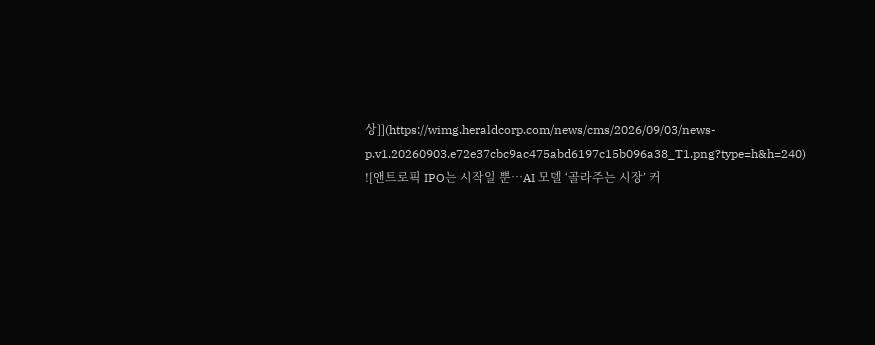상]](https://wimg.heraldcorp.com/news/cms/2026/09/03/news-p.v1.20260903.e72e37cbc9ac475abd6197c15b096a38_T1.png?type=h&h=240)
![앤트로픽 IPO는 시작일 뿐…AI 모델 ‘골라주는 시장’ 커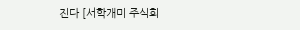진다 [서학개미 주식회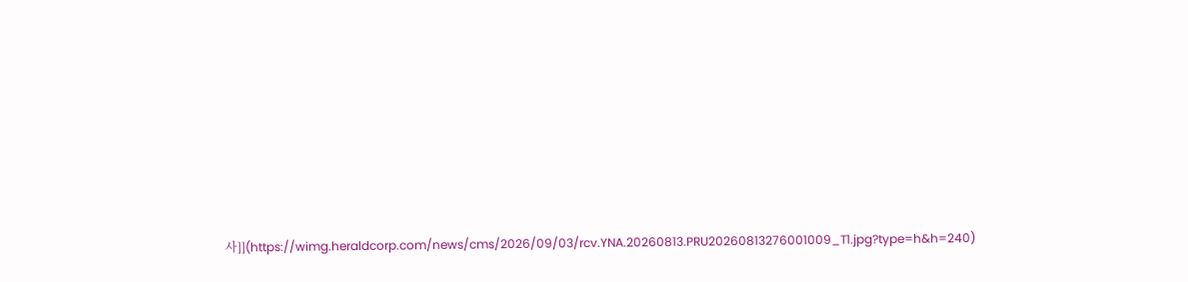사]](https://wimg.heraldcorp.com/news/cms/2026/09/03/rcv.YNA.20260813.PRU20260813276001009_T1.jpg?type=h&h=240)